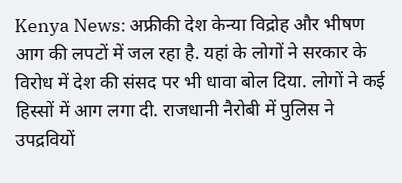Kenya News: अफ्रीकी देश केन्या विद्रोह और भीषण आग की लपटों में जल रहा है. यहां के लोगों ने सरकार के विरोध में देश की संसद पर भी धावा बोल दिया. लोगों ने कई हिस्सों में आग लगा दी. राजधानी नैरोबी में पुलिस ने उपद्रवियों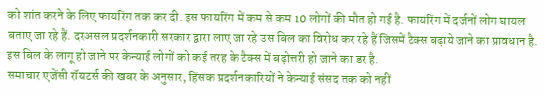को शांत करने के लिए फायरिंग तक कर दी. इस फायरिंग में कम से कम 10 लोगों की मौत हो गई है. फायरिंग में दर्जनों लोग घायल बताए जा रहे हैं. दरअसल प्रदर्शनकारी सरकार द्वारा लाए जा रहे उस बिल का विरोध कर रहे हैं जिसमें टैक्स बढ़ाये जाने का प्रावधान है. इस बिल के लागू हो जाने पर केन्याई लोगों को कई तरह के टैक्स में बढ़ोत्तरी हो जाने का डर है.
समाचार एजेंसी रॉयटर्स की खबर के अनुसार, हिंसक प्रदर्शनकारियों ने केन्याई संसद तक को नहीं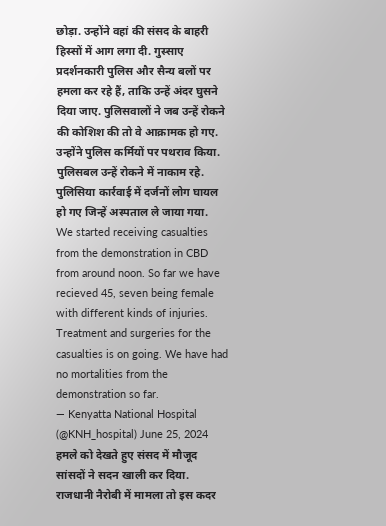छोड़ा. उन्होंने वहां की संसद के बाहरी हिस्सों में आग लगा दी. गुस्साए प्रदर्शनकारी पुलिस और सैन्य बलों पर हमला कर रहे हैं, ताकि उन्हें अंदर घुसने दिया जाए. पुलिसवालों ने जब उन्हें रोकने की कोशिश की तो वे आक्रामक हो गए. उन्होंने पुलिस कर्मियों पर पथराव किया. पुलिसबल उन्हें रोकने में नाकाम रहे. पुलिसिया कार्रवाई में दर्जनों लोग घायल हो गए जिन्हें अस्पताल ले जाया गया.
We started receiving casualties from the demonstration in CBD from around noon. So far we have recieved 45, seven being female with different kinds of injuries. Treatment and surgeries for the casualties is on going. We have had no mortalities from the demonstration so far.
— Kenyatta National Hospital (@KNH_hospital) June 25, 2024
हमले को देखते हुए संसद में मौजूद सांसदों ने सदन खाली कर दिया. राजधानी नैरोबी में मामला तो इस कदर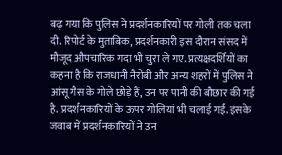बढ़ गया कि पुलिस ने प्रदर्शनकारियों पर गोली तक चला दी. रिपोर्ट के मुताबिक, प्रदर्शनकारी इस दौरान संसद में मौजूद औपचारिक गदा भी चुरा ले गए. प्रत्यक्षदर्शियों का कहना है कि राजधानी नैरोबी और अन्य शहरों में पुलिस ने आंसू गैस के गोले छोड़े हैं, उन पर पानी की बौछार की गई है. प्रदर्शनकारियों के ऊपर गोलियां भी चलाई गईं. इसके जवाब में प्रदर्शनकारियों ने उन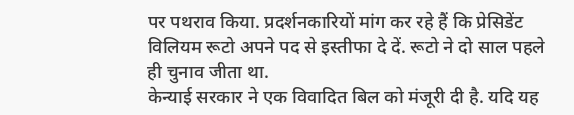पर पथराव किया. प्रदर्शनकारियों मांग कर रहे हैं कि प्रेसिडेंट विलियम रूटो अपने पद से इस्तीफा दे दें. रूटो ने दो साल पहले ही चुनाव जीता था.
केन्याई सरकार ने एक विवादित बिल को मंजूरी दी है. यदि यह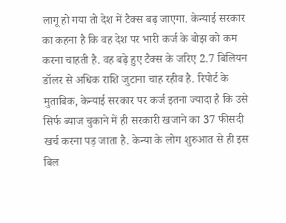लागू हो गया तो देश में टैक्स बढ़ जाएगा. केन्याई सरकार का कहना है कि वह देश पर भारी कर्ज के बोझ को कम करना चाहती है. वह बढ़े हुए टैक्स के जरिए 2.7 बिलियन डॉलर से अधिक राशि जुटाना चाह रहीव है. रिपोर्ट के मुताबिक, केन्याई सरकार पर कर्ज इतना ज्यादा है कि उसे सिर्फ ब्याज चुकाने में ही सरकारी खजाने का 37 फीसदी खर्च करना पड़ जाता है. केन्या के लोग शुरुआत से ही इस बिल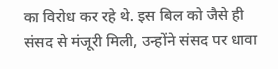का विरोध कर रहे थे. इस बिल को जैसे ही संसद से मंजूरी मिली, उन्होंने संसद पर धावा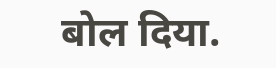बोल दिया.